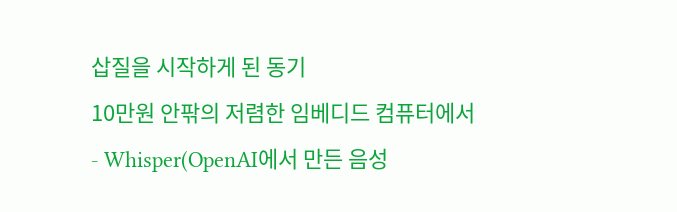삽질을 시작하게 된 동기
10만원 안팎의 저렴한 임베디드 컴퓨터에서
- Whisper(OpenAI에서 만든 음성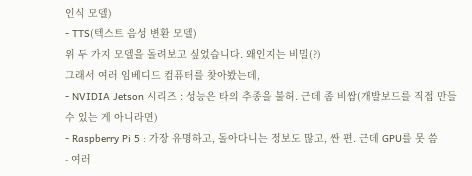인식 모델)
- TTS(텍스트 음성 변환 모델)
위 두 가지 모델을 돌려보고 싶었습니다. 왜인지는 비밀(?)
그래서 여러 임베디드 컴퓨터를 찾아봤는데,
- NVIDIA Jetson 시리즈 : 성능은 타의 추종을 불허. 근데 좀 비쌈(개발보드를 직접 만들 수 있는 게 아니라면)
- Raspberry Pi 5 : 가장 유명하고, 돌아다니는 정보도 많고, 싼 편. 근데 GPU를 못 씀
- 여러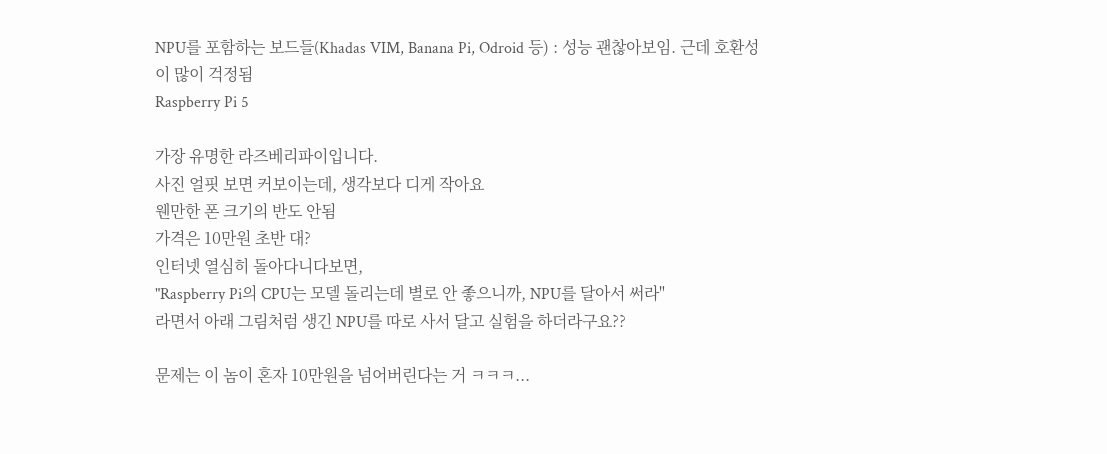NPU를 포함하는 보드들(Khadas VIM, Banana Pi, Odroid 등) : 성능 괜찮아보임. 근데 호환성이 많이 걱정됨
Raspberry Pi 5

가장 유명한 라즈베리파이입니다.
사진 얼핏 보면 커보이는데, 생각보다 디게 작아요
웬만한 폰 크기의 반도 안됨
가격은 10만원 초반 대?
인터넷 열심히 돌아다니다보면,
"Raspberry Pi의 CPU는 모델 돌리는데 별로 안 좋으니까, NPU를 달아서 써라"
라면서 아래 그림처럼 생긴 NPU를 따로 사서 달고 실험을 하더라구요??

문제는 이 놈이 혼자 10만원을 넘어버린다는 거 ㅋㅋㅋ...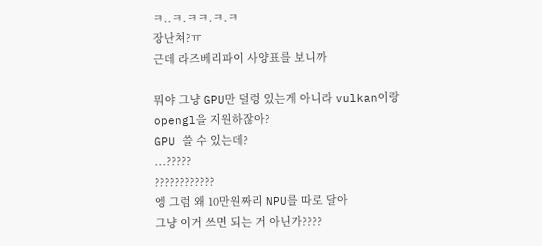ㅋ..ㅋ.ㅋㅋ.ㅋ.ㅋ
장난쳐?ㅠ
근데 라즈베리파이 사양표를 보니까

뭐야 그냥 GPU만 덜렁 있는게 아니라 vulkan이랑 opengl을 지원하잖아?
GPU 쓸 수 있는데?
...?????
????????????
엥 그럼 왜 10만원짜리 NPU를 따로 달아
그냥 이거 쓰면 되는 거 아닌가????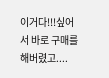이거다!!!싶어서 바로 구매를 해버렸고....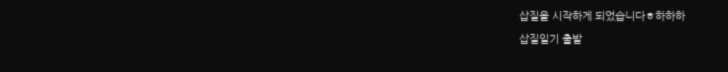삽질을 시작하게 되었습니다ㅎ하하하
삽질일기 출발